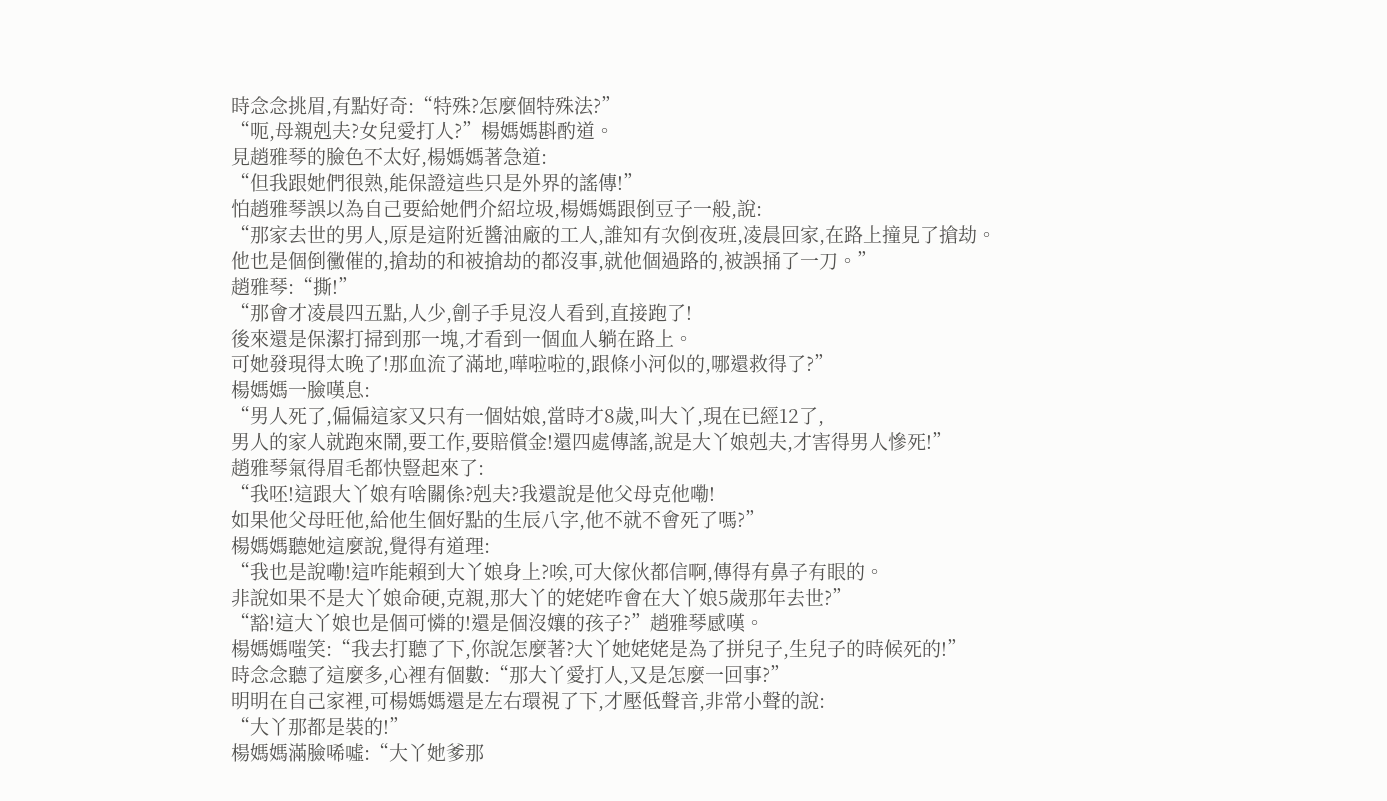時念念挑眉,有點好奇:“特殊?怎麼個特殊法?”
“呃,母親剋夫?女兒愛打人?”楊媽媽斟酌道。
見趙雅琴的臉色不太好,楊媽媽著急道:
“但我跟她們很熟,能保證這些只是外界的謠傳!”
怕趙雅琴誤以為自己要給她們介紹垃圾,楊媽媽跟倒豆子一般,說:
“那家去世的男人,原是這附近醬油廠的工人,誰知有次倒夜班,凌晨回家,在路上撞見了搶劫。
他也是個倒黴催的,搶劫的和被搶劫的都沒事,就他個過路的,被誤捅了一刀。”
趙雅琴:“撕!”
“那會才凌晨四五點,人少,劊子手見沒人看到,直接跑了!
後來還是保潔打掃到那一塊,才看到一個血人躺在路上。
可她發現得太晚了!那血流了滿地,嘩啦啦的,跟條小河似的,哪還救得了?”
楊媽媽一臉嘆息:
“男人死了,偏偏這家又只有一個姑娘,當時才8歲,叫大丫,現在已經12了,
男人的家人就跑來鬧,要工作,要賠償金!還四處傳謠,說是大丫娘剋夫,才害得男人慘死!”
趙雅琴氣得眉毛都快豎起來了:
“我呸!這跟大丫娘有啥關係?剋夫?我還說是他父母克他嘞!
如果他父母旺他,給他生個好點的生辰八字,他不就不會死了嗎?”
楊媽媽聽她這麼說,覺得有道理:
“我也是說嘞!這咋能賴到大丫娘身上?唉,可大傢伙都信啊,傳得有鼻子有眼的。
非說如果不是大丫娘命硬,克親,那大丫的姥姥咋會在大丫娘5歲那年去世?”
“豁!這大丫娘也是個可憐的!還是個沒孃的孩子?”趙雅琴感嘆。
楊媽媽嗤笑:“我去打聽了下,你說怎麼著?大丫她姥姥是為了拼兒子,生兒子的時候死的!”
時念念聽了這麼多,心裡有個數:“那大丫愛打人,又是怎麼一回事?”
明明在自己家裡,可楊媽媽還是左右環視了下,才壓低聲音,非常小聲的說:
“大丫那都是裝的!”
楊媽媽滿臉唏噓:“大丫她爹那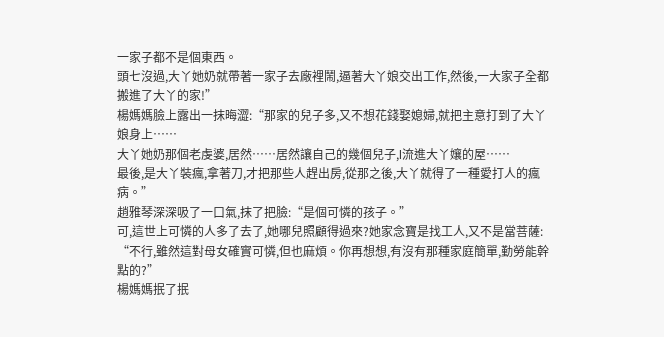一家子都不是個東西。
頭七沒過,大丫她奶就帶著一家子去廠裡鬧,逼著大丫娘交出工作,然後,一大家子全都搬進了大丫的家!”
楊媽媽臉上露出一抹晦澀:“那家的兒子多,又不想花錢娶媳婦,就把主意打到了大丫娘身上……
大丫她奶那個老虔婆,居然……居然讓自己的幾個兒子,l流進大丫孃的屋……
最後,是大丫裝瘋,拿著刀,才把那些人趕出房,從那之後,大丫就得了一種愛打人的瘋病。”
趙雅琴深深吸了一口氣,抹了把臉:“是個可憐的孩子。”
可,這世上可憐的人多了去了,她哪兒照顧得過來?她家念寶是找工人,又不是當菩薩:
“不行,雖然這對母女確實可憐,但也麻煩。你再想想,有沒有那種家庭簡單,勤勞能幹點的?”
楊媽媽抿了抿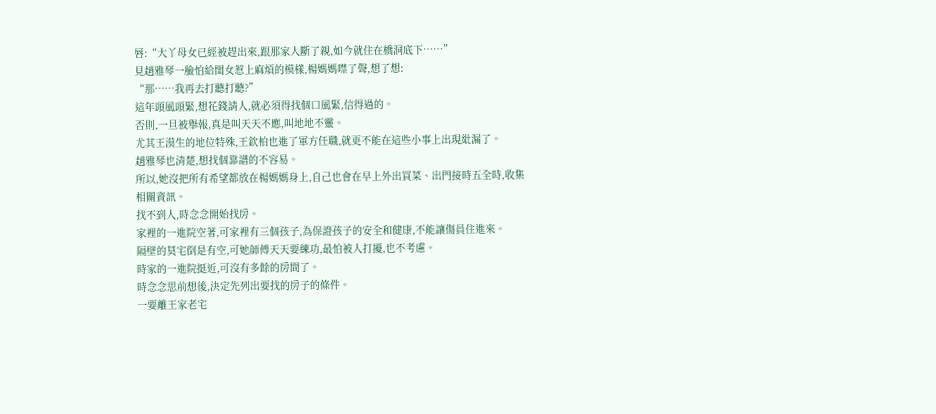唇:“大丫母女已經被趕出來,跟那家人斷了親,如今就住在橋洞底下……”
見趙雅琴一臉怕給閨女惹上麻煩的模樣,楊媽媽噤了聲,想了想:
“那……我再去打聽打聽?”
這年頭風頭緊,想花錢請人,就必須得找個口風緊,信得過的。
否則,一旦被舉報,真是叫天天不應,叫地地不靈。
尤其王漠生的地位特殊,王欽柏也進了軍方任職,就更不能在這些小事上出現紕漏了。
趙雅琴也清楚,想找個靠譜的不容易。
所以,她沒把所有希望都放在楊媽媽身上,自己也會在早上外出買菜、出門接時五全時,收集相關資訊。
找不到人,時念念開始找房。
家裡的一進院空著,可家裡有三個孩子,為保證孩子的安全和健康,不能讓傷員住進來。
隔壁的莫宅倒是有空,可她師傅天天要練功,最怕被人打擾,也不考慮。
時家的一進院挺近,可沒有多餘的房間了。
時念念思前想後,決定先列出要找的房子的條件。
一要離王家老宅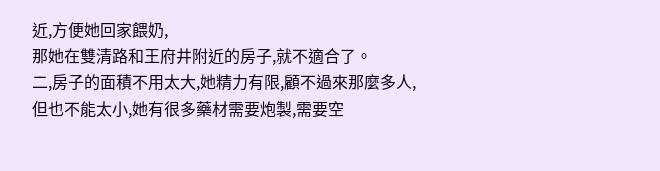近,方便她回家餵奶,
那她在雙清路和王府井附近的房子,就不適合了。
二,房子的面積不用太大,她精力有限,顧不過來那麼多人,但也不能太小,她有很多藥材需要炮製,需要空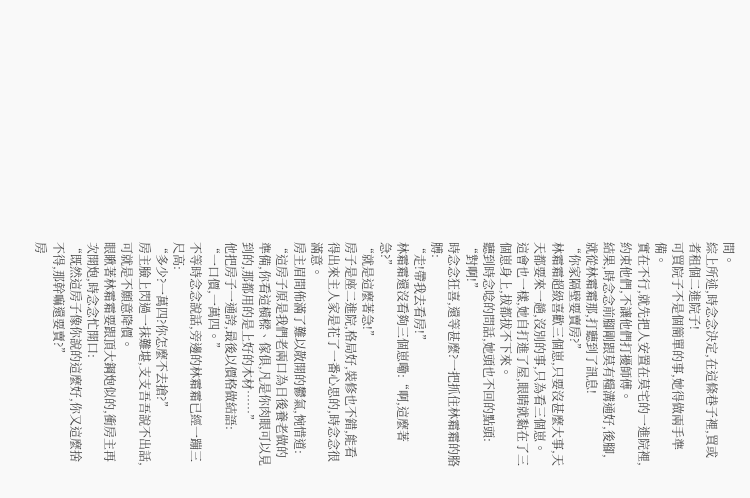間。
綜上所述,時念念決定,在這條巷子裡,買或者租個二進院子!
可買院子不是個簡單的事,她得做兩手準備。
實在不行,就先把人安置在莫宅的一進院裡,約束他們,不讓他們打擾師傅。
結果,時念念前腳剛跟莫有糧溝通好,後腳,就從林霜霜那,打聽到了訊息!
“你家隔壁要賣房?”
林霜霜超級喜歡三個崽,只要沒甚麼大事,天天都要來一趟,沒別的事,只為看三個崽。
這會也一樣,她自打進了屋,眼睛就黏在了三個崽身上,拔都拔不下來。
聽到時念唸的問話,她頭也不回的點頭:
“對啊!”
時念念狂喜,還等甚麼?一把抓住林霜霜的胳膊:
“走!帶我去看房!”
林霜霜還沒看夠三個崽嘞:“啊,這麼著急?”
“就是這麼著急!”
房子是座二進院,格局好,裝修也不錯,能看得出來主人家是花了一番心思的,時念念很滿意。
房主眉間佈滿了難以散開的鬱氣,惋惜道:
“這房子原是我們老兩口為日後養老做的準備,你看這橫樑、傢俱,凡是你肉眼可以見到的,那都用的是上好的木材……”
他把房子一通誇,最後以價格做結語:
“一口價,一萬四。”
不等時念念說話,旁邊的林霜霜已經一蹦三尺高:
“多少?一萬四?你怎麼不去搶?”
房主臉上閃過一抹難堪,支支吾吾說不出話,可就是不願意降價。
眼瞅著林霜霜要跟頂大鋼炮似的,衝房主再次開炮,時念念忙開口:
“既然這房子像你說的這麼好,你又這麼捨不得,那幹嘛還要賣?”
房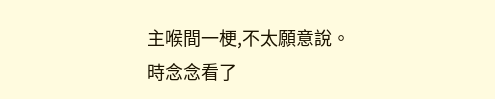主喉間一梗,不太願意說。
時念念看了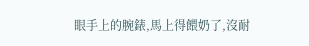眼手上的腕錶,馬上得餵奶了,沒耐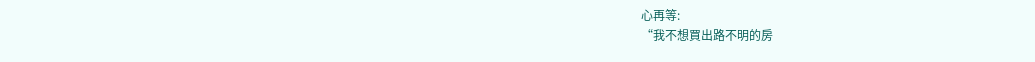心再等:
“我不想買出路不明的房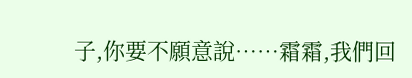子,你要不願意說……霜霜,我們回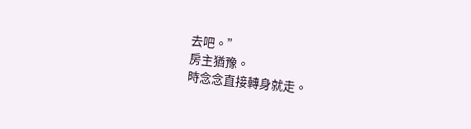去吧。”
房主猶豫。
時念念直接轉身就走。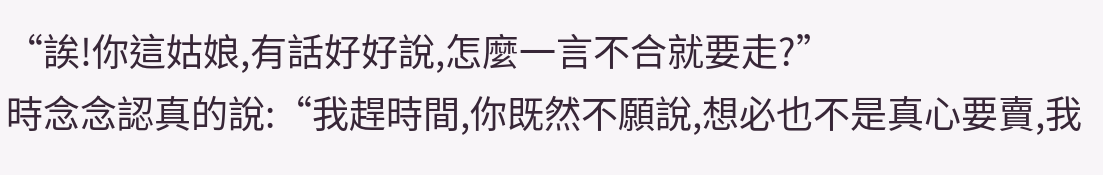“誒!你這姑娘,有話好好說,怎麼一言不合就要走?”
時念念認真的說:“我趕時間,你既然不願說,想必也不是真心要賣,我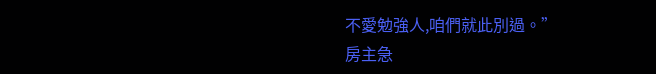不愛勉強人,咱們就此別過。”
房主急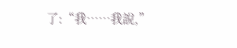了:“我……我說,”